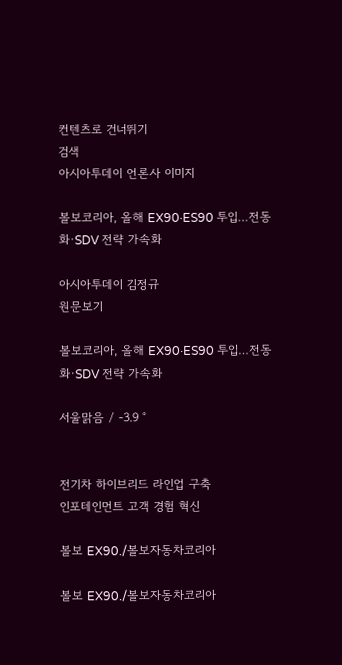컨텐츠로 건너뛰기
검색
아시아투데이 언론사 이미지

볼보코리아, 올해 EX90·ES90 투입…전동화·SDV 전략 가속화

아시아투데이 김정규
원문보기

볼보코리아, 올해 EX90·ES90 투입…전동화·SDV 전략 가속화

서울맑음 / -3.9 °


전기차 하이브리드 라인업 구축
인포테인먼트 고객 경험 혁신

볼보 EX90./볼보자동차코리아

볼보 EX90./볼보자동차코리아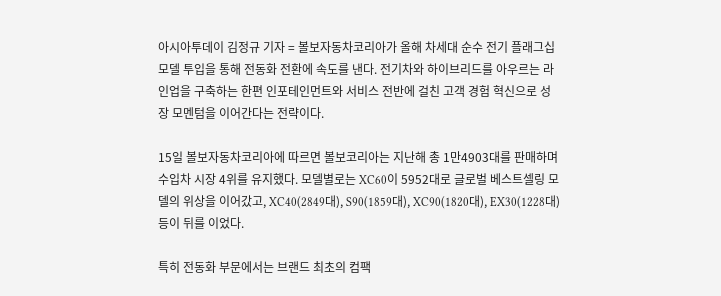아시아투데이 김정규 기자 = 볼보자동차코리아가 올해 차세대 순수 전기 플래그십 모델 투입을 통해 전동화 전환에 속도를 낸다. 전기차와 하이브리드를 아우르는 라인업을 구축하는 한편 인포테인먼트와 서비스 전반에 걸친 고객 경험 혁신으로 성장 모멘텀을 이어간다는 전략이다.

15일 볼보자동차코리아에 따르면 볼보코리아는 지난해 총 1만4903대를 판매하며 수입차 시장 4위를 유지했다. 모델별로는 XC60이 5952대로 글로벌 베스트셀링 모델의 위상을 이어갔고, XC40(2849대), S90(1859대), XC90(1820대), EX30(1228대) 등이 뒤를 이었다.

특히 전동화 부문에서는 브랜드 최초의 컴팩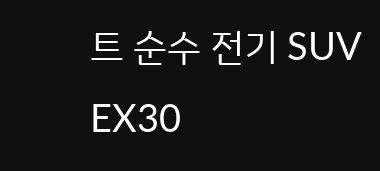트 순수 전기 SUV EX30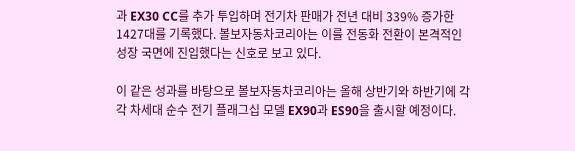과 EX30 CC를 추가 투입하며 전기차 판매가 전년 대비 339% 증가한 1427대를 기록했다. 볼보자동차코리아는 이를 전동화 전환이 본격적인 성장 국면에 진입했다는 신호로 보고 있다.

이 같은 성과를 바탕으로 볼보자동차코리아는 올해 상반기와 하반기에 각각 차세대 순수 전기 플래그십 모델 EX90과 ES90을 출시할 예정이다.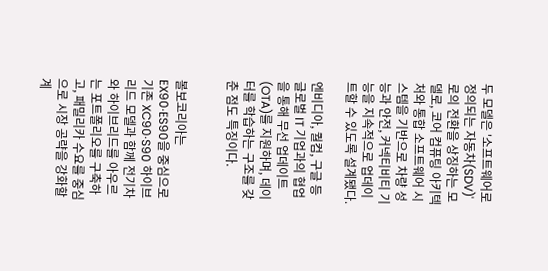두 모델은 '소프트웨어로 정의되는 자동차(SDV)'로의 전환을 상징하는 모델로, 코어 컴퓨팅 아키텍처와 통합 소프트웨어 시스템을 기반으로 차량 성능과 안전, 커넥티비티 기능을 지속적으로 업데이트할 수 있도록 설계됐다.

엔비디아, 퀄컴, 구글 등 글로벌 IT 기업과의 협업을 통해 무선 업데이트(OTA)를 지원하며, 데이터를 학습하는 구조를 갖춘 점도 특징이다.


볼보코리아는 EX90·ES90을 중심으로 기존 XC90·S90 하이브리드 모델과 함께 전기차와 하이브리드를 아우르는 포트폴리오를 구축하고, 패밀리카 수요를 중심으로 시장 공략을 강화할 계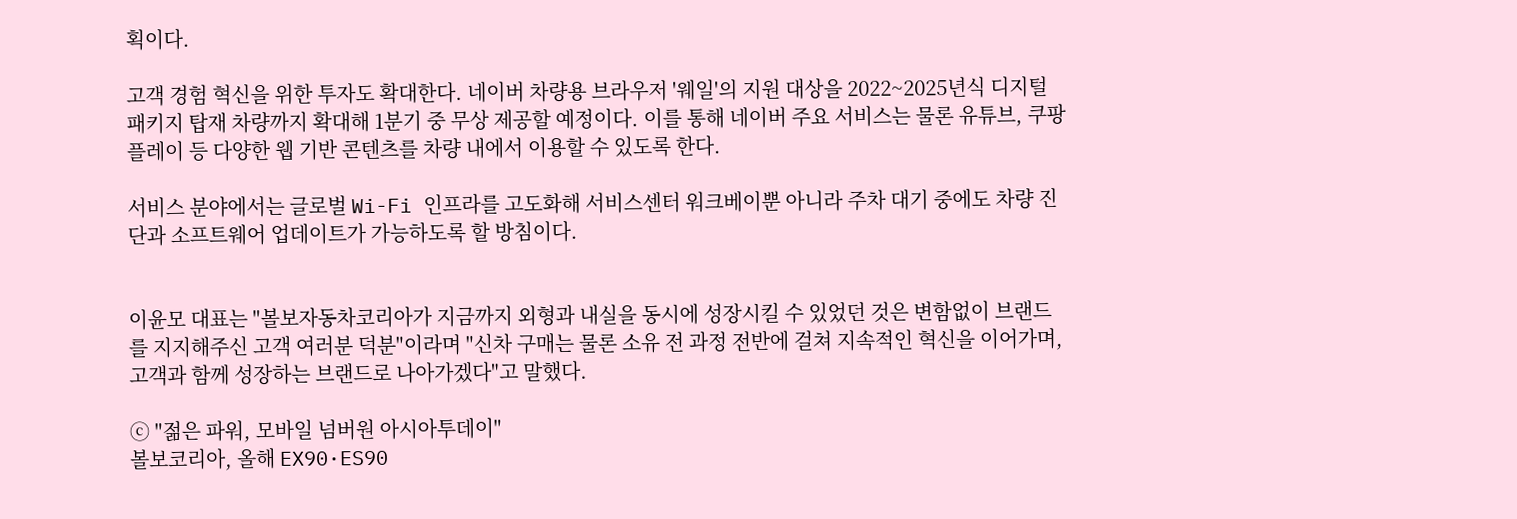획이다.

고객 경험 혁신을 위한 투자도 확대한다. 네이버 차량용 브라우저 '웨일'의 지원 대상을 2022~2025년식 디지털 패키지 탑재 차량까지 확대해 1분기 중 무상 제공할 예정이다. 이를 통해 네이버 주요 서비스는 물론 유튜브, 쿠팡플레이 등 다양한 웹 기반 콘텐츠를 차량 내에서 이용할 수 있도록 한다.

서비스 분야에서는 글로벌 Wi-Fi 인프라를 고도화해 서비스센터 워크베이뿐 아니라 주차 대기 중에도 차량 진단과 소프트웨어 업데이트가 가능하도록 할 방침이다.


이윤모 대표는 "볼보자동차코리아가 지금까지 외형과 내실을 동시에 성장시킬 수 있었던 것은 변함없이 브랜드를 지지해주신 고객 여러분 덕분"이라며 "신차 구매는 물론 소유 전 과정 전반에 걸쳐 지속적인 혁신을 이어가며, 고객과 함께 성장하는 브랜드로 나아가겠다"고 말했다.

ⓒ "젊은 파워, 모바일 넘버원 아시아투데이"
볼보코리아, 올해 EX90·ES90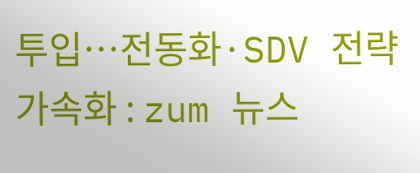투입…전동화·SDV 전략 가속화 : zum 뉴스